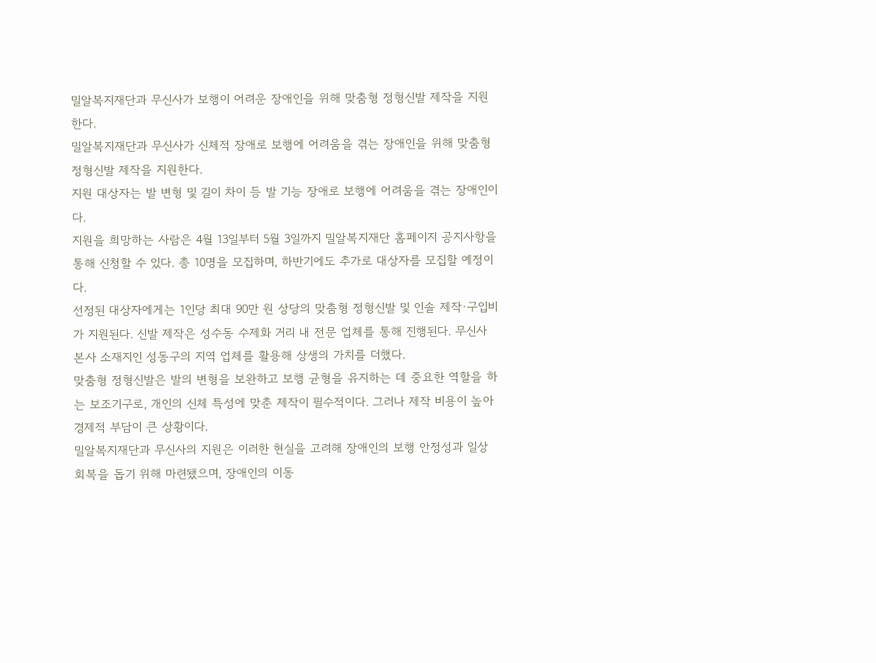밀알복지재단과 무신사가 보행이 어려운 장애인을 위해 맞춤형 정형신발 제작을 지원한다.
밀알복지재단과 무신사가 신체적 장애로 보행에 어려움을 겪는 장애인을 위해 맞춤형 정형신발 제작을 지원한다.
지원 대상자는 발 변형 및 길이 차이 등 발 기능 장애로 보행에 어려움을 겪는 장애인이다.
지원을 희망하는 사람은 4월 13일부터 5월 3일까지 밀알복지재단 홈페이지 공지사항을 통해 신청할 수 있다. 총 10명을 모집하며, 하반기에도 추가로 대상자를 모집할 예정이다.
선정된 대상자에게는 1인당 최대 90만 원 상당의 맞춤형 정형신발 및 인솔 제작·구입비가 지원된다. 신발 제작은 성수동 수제화 거리 내 전문 업체를 통해 진행된다. 무신사 본사 소재지인 성동구의 지역 업체를 활용해 상생의 가치를 더했다.
맞춤형 정형신발은 발의 변형을 보완하고 보행 균형을 유지하는 데 중요한 역할을 하는 보조기구로, 개인의 신체 특성에 맞춘 제작이 필수적이다. 그러나 제작 비용이 높아 경제적 부담이 큰 상황이다.
밀알복지재단과 무신사의 지원은 이러한 현실을 고려해 장애인의 보행 안정성과 일상 회복을 돕기 위해 마련됐으며, 장애인의 이동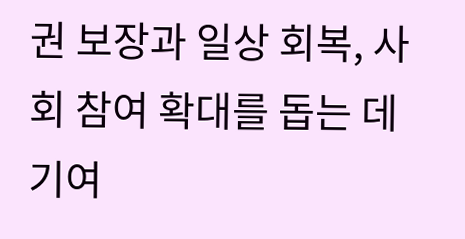권 보장과 일상 회복, 사회 참여 확대를 돕는 데 기여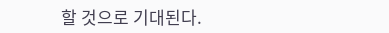할 것으로 기대된다.